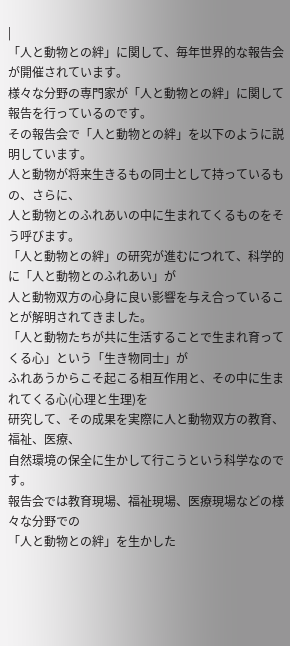|
「人と動物との絆」に関して、毎年世界的な報告会が開催されています。
様々な分野の専門家が「人と動物との絆」に関して報告を行っているのです。
その報告会で「人と動物との絆」を以下のように説明しています。
人と動物が将来生きるもの同士として持っているもの、さらに、
人と動物とのふれあいの中に生まれてくるものをそう呼びます。
「人と動物との絆」の研究が進むにつれて、科学的に「人と動物とのふれあい」が
人と動物双方の心身に良い影響を与え合っていることが解明されてきました。
「人と動物たちが共に生活することで生まれ育ってくる心」という「生き物同士」が
ふれあうからこそ起こる相互作用と、その中に生まれてくる心(心理と生理)を
研究して、その成果を実際に人と動物双方の教育、福祉、医療、
自然環境の保全に生かして行こうという科学なのです。
報告会では教育現場、福祉現場、医療現場などの様々な分野での
「人と動物との絆」を生かした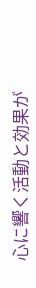心に響く活動と効果が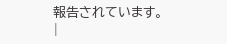報告されています。
|